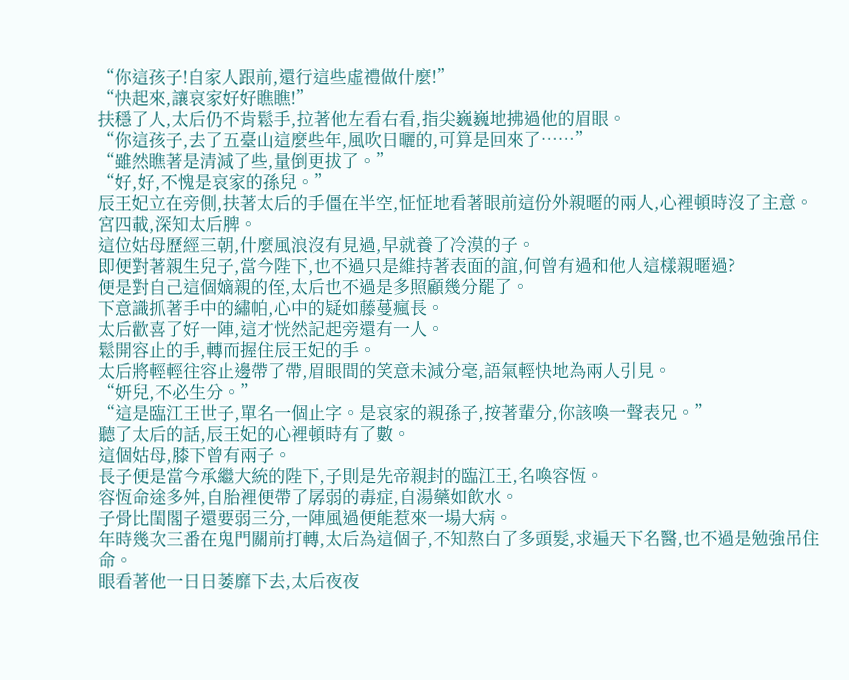“你這孩子!自家人跟前,還行這些虛禮做什麼!”
“快起來,讓哀家好好瞧瞧!”
扶穩了人,太后仍不肯鬆手,拉著他左看右看,指尖巍巍地拂過他的眉眼。
“你這孩子,去了五臺山這麼些年,風吹日曬的,可算是回來了……”
“雖然瞧著是清減了些,量倒更拔了。”
“好,好,不愧是哀家的孫兒。”
辰王妃立在旁側,扶著太后的手僵在半空,怔怔地看著眼前這份外親暱的兩人,心裡頓時沒了主意。
宮四載,深知太后脾。
這位姑母歷經三朝,什麼風浪沒有見過,早就養了冷漠的子。
即便對著親生兒子,當今陛下,也不過只是維持著表面的誼,何曾有過和他人這樣親暱過?
便是對自己這個嫡親的侄,太后也不過是多照顧幾分罷了。
下意識抓著手中的繡帕,心中的疑如藤蔓瘋長。
太后歡喜了好一陣,這才恍然記起旁還有一人。
鬆開容止的手,轉而握住辰王妃的手。
太后將輕輕往容止邊帶了帶,眉眼間的笑意未減分毫,語氣輕快地為兩人引見。
“妍兒,不必生分。”
“這是臨江王世子,單名一個止字。是哀家的親孫子,按著輩分,你該喚一聲表兄。”
聽了太后的話,辰王妃的心裡頓時有了數。
這個姑母,膝下曾有兩子。
長子便是當今承繼大統的陛下,子則是先帝親封的臨江王,名喚容恆。
容恆命途多舛,自胎裡便帶了孱弱的毒症,自湯藥如飲水。
子骨比閨閣子還要弱三分,一陣風過便能惹來一場大病。
年時幾次三番在鬼門關前打轉,太后為這個子,不知熬白了多頭髮,求遍天下名醫,也不過是勉強吊住命。
眼看著他一日日萎靡下去,太后夜夜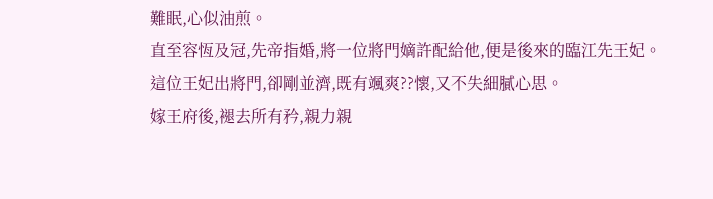難眠,心似油煎。
直至容恆及冠,先帝指婚,將一位將門嫡許配給他,便是後來的臨江先王妃。
這位王妃出將門,卻剛並濟,既有颯爽??懷,又不失細膩心思。
嫁王府後,褪去所有矜,親力親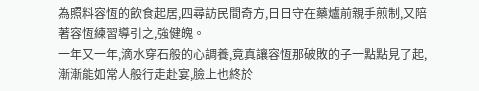為照料容恆的飲食起居,四尋訪民間奇方,日日守在藥爐前親手煎制,又陪著容恆練習導引之,強健魄。
一年又一年,滴水穿石般的心調養,竟真讓容恆那破敗的子一點點見了起,漸漸能如常人般行走赴宴,臉上也終於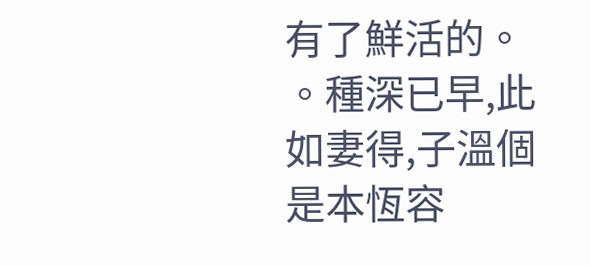有了鮮活的。
。種深已早,此如妻得,子溫個是本恆容